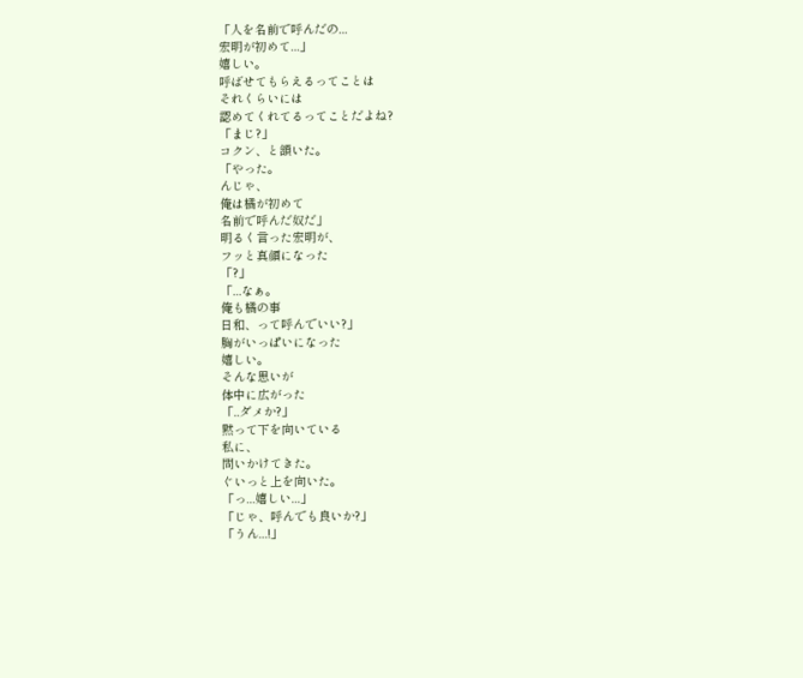「人を名前で呼んだの...
宏明が初めて...」
嬉しい。
呼ばせてもらえるってことは
それくらいには
認めてくれてるってことだよね?
「まじ?」
コクン、と頷いた。
「やった。
んじゃ、
俺は橘が初めて
名前で呼んだ奴だ」
明るく言った宏明が、
フッと真顔になった
「?」
「...なぁ。
俺も橘の事
日和、って呼んでいい?」
胸がいっぱいになった
嬉しい。
そんな思いが
体中に広がった
「..ダメか?」
黙って下を向いている
私に、
問いかけてきた。
ぐいっと上を向いた。
「っ...嬉しい...」
「じゃ、呼んでも良いか?」
「うん...!」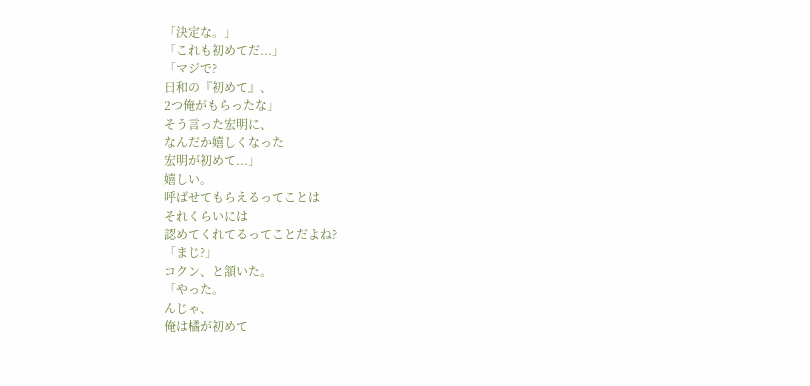「決定な。」
「これも初めてだ...」
「マジで?
日和の『初めて』、
2つ俺がもらったな」
そう言った宏明に、
なんだか嬉しくなった
宏明が初めて...」
嬉しい。
呼ばせてもらえるってことは
それくらいには
認めてくれてるってことだよね?
「まじ?」
コクン、と頷いた。
「やった。
んじゃ、
俺は橘が初めて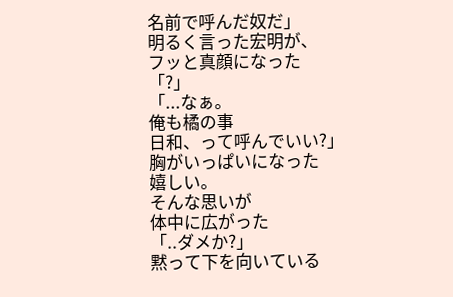名前で呼んだ奴だ」
明るく言った宏明が、
フッと真顔になった
「?」
「...なぁ。
俺も橘の事
日和、って呼んでいい?」
胸がいっぱいになった
嬉しい。
そんな思いが
体中に広がった
「..ダメか?」
黙って下を向いている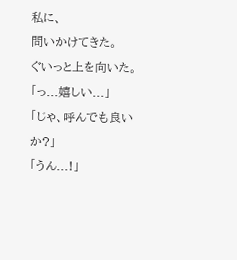私に、
問いかけてきた。
ぐいっと上を向いた。
「っ...嬉しい...」
「じゃ、呼んでも良いか?」
「うん...!」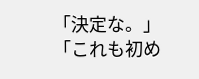「決定な。」
「これも初め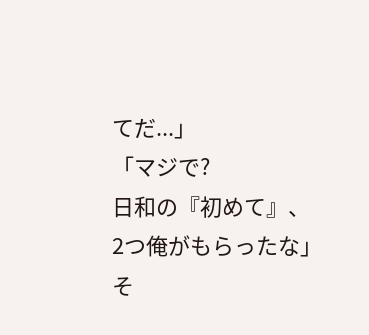てだ...」
「マジで?
日和の『初めて』、
2つ俺がもらったな」
そ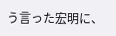う言った宏明に、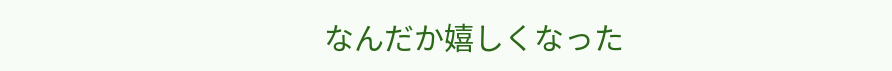なんだか嬉しくなった